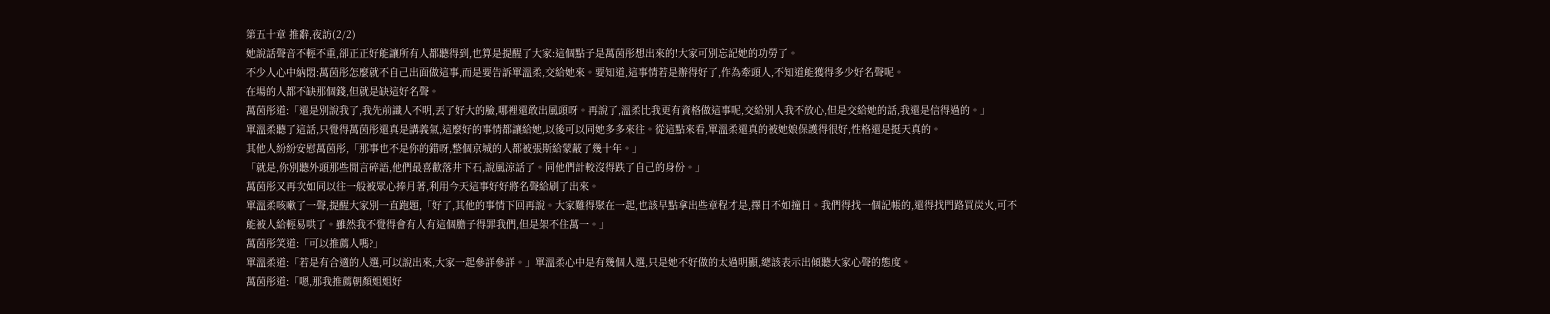第五十章 推辭,夜訪(2/2)
她說話聲音不輕不重,卻正正好能讓所有人都聽得到,也算是提醒了大家:這個點子是萬茵彤想出來的!大家可別忘記她的功勞了。
不少人心中納悶:萬茵彤怎麼就不自己出面做這事,而是要告訴單溫柔,交給她來。要知道,這事情若是辦得好了,作為牽頭人,不知道能獲得多少好名聲呢。
在場的人都不缺那個錢,但就是缺這好名聲。
萬茵彤道:「還是別說我了,我先前識人不明,丟了好大的臉,哪裡還敢出風頭呀。再說了,溫柔比我更有資格做這事呢,交給別人我不放心,但是交給她的話,我還是信得過的。」
單溫柔聽了這話,只覺得萬茵彤還真是講義氣,這麼好的事情都讓給她,以後可以同她多多來往。從這點來看,單溫柔還真的被她娘保護得很好,性格還是挺天真的。
其他人紛紛安慰萬茵彤,「那事也不是你的錯呀,整個京城的人都被張斯給蒙蔽了幾十年。」
「就是,你別聽外頭那些閒言碎語,他們最喜歡落井下石,說風涼話了。同他們計較沒得跌了自己的身份。」
萬茵彤又再次如同以往一般被眾心捧月著,利用今天這事好好將名聲給刷了出來。
單溫柔咳嗽了一聲,提醒大家別一直跑題,「好了,其他的事情下回再說。大家難得聚在一起,也該早點拿出些章程才是,擇日不如撞日。我們得找一個記帳的,還得找門路買炭火,可不能被人給輕易哄了。雖然我不覺得會有人有這個膽子得罪我們,但是架不住萬一。」
萬茵彤笑道:「可以推薦人嗎?」
單溫柔道:「若是有合適的人選,可以說出來,大家一起參詳參詳。」單溫柔心中是有幾個人選,只是她不好做的太過明顯,總該表示出傾聽大家心聲的態度。
萬茵彤道:「嗯,那我推薦朝顏姐姐好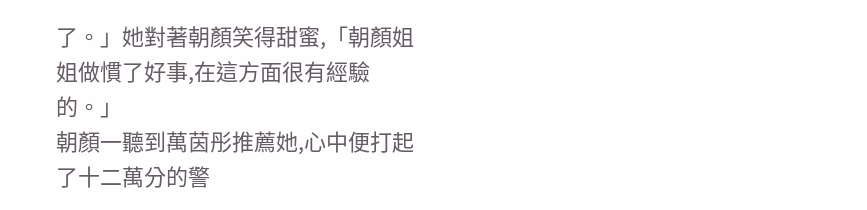了。」她對著朝顏笑得甜蜜,「朝顏姐姐做慣了好事,在這方面很有經驗的。」
朝顏一聽到萬茵彤推薦她,心中便打起了十二萬分的警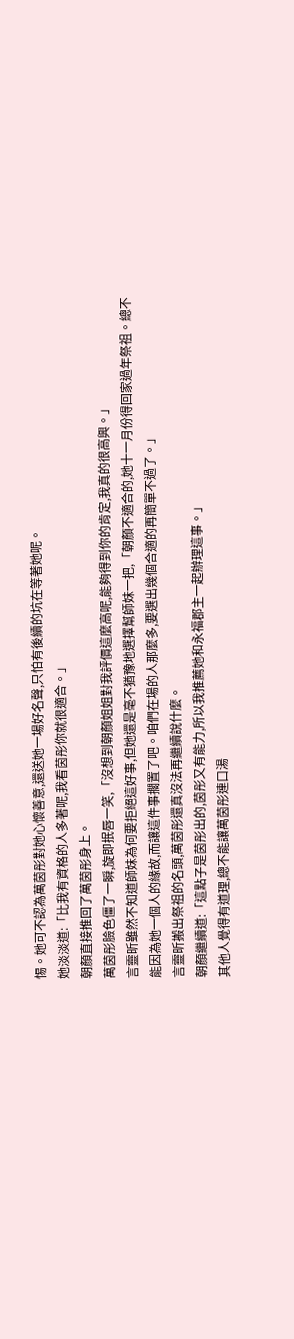惕。她可不認為萬茵彤對她心懷善意,還送她一場好名聲,只怕有後續的坑在等著她呢。
她淡淡道:「比我有資格的人多著呢,我看茵彤你就很適合。」
朝顏直接推回了萬茵彤身上。
萬茵彤臉色僵了一瞬,旋即抿唇一笑,「沒想到朝顏姐姐對我評價這麼高呢,能夠得到你的肯定,我真的很高興。」
言靈昕雖然不知道師妹為何要拒絕這好事,但她還是毫不猶豫地選擇幫師妹一把,「朝顏不適合的,她十一月份得回家過年祭祖。總不能因為她一個人的緣故,而讓這件事擱置了吧。咱們在場的人那麼多,要選出幾個合適的再簡單不過了。」
言靈昕搬出祭祖的名頭,萬茵彤還真沒法再繼續說什麼。
朝顏繼續道:「這點子是茵彤出的,茵彤又有能力,所以我推薦她和永福郡主一起辦理這事。」
其他人覺得有道理,總不能讓萬茵彤連口湯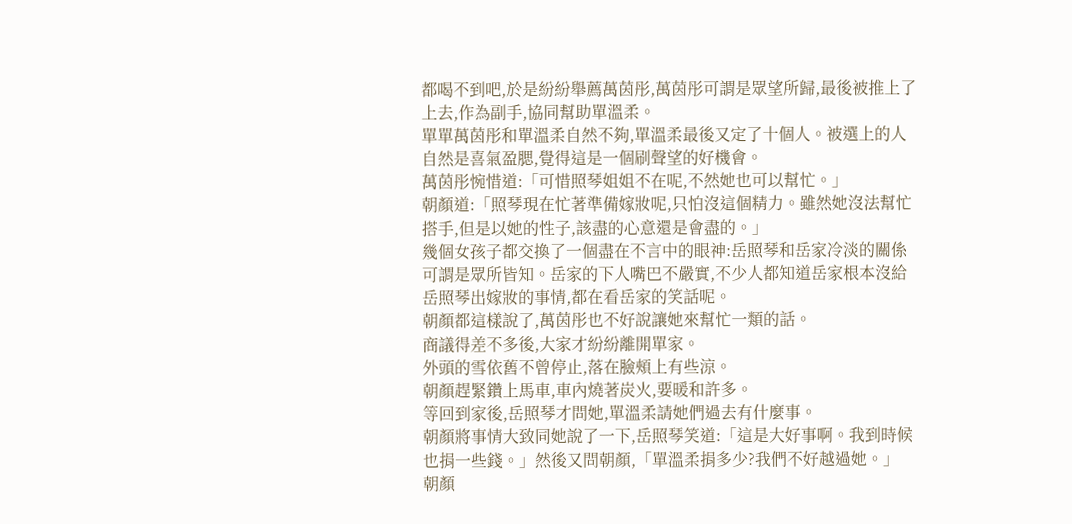都喝不到吧,於是紛紛舉薦萬茵彤,萬茵彤可謂是眾望所歸,最後被推上了上去,作為副手,協同幫助單溫柔。
單單萬茵彤和單溫柔自然不夠,單溫柔最後又定了十個人。被選上的人自然是喜氣盈腮,覺得這是一個刷聲望的好機會。
萬茵彤惋惜道:「可惜照琴姐姐不在呢,不然她也可以幫忙。」
朝顏道:「照琴現在忙著準備嫁妝呢,只怕沒這個精力。雖然她沒法幫忙搭手,但是以她的性子,該盡的心意還是會盡的。」
幾個女孩子都交換了一個盡在不言中的眼神:岳照琴和岳家冷淡的關係可謂是眾所皆知。岳家的下人嘴巴不嚴實,不少人都知道岳家根本沒給岳照琴出嫁妝的事情,都在看岳家的笑話呢。
朝顏都這樣說了,萬茵彤也不好說讓她來幫忙一類的話。
商議得差不多後,大家才紛紛離開單家。
外頭的雪依舊不曾停止,落在臉頰上有些涼。
朝顏趕緊鑽上馬車,車內燒著炭火,要暖和許多。
等回到家後,岳照琴才問她,單溫柔請她們過去有什麼事。
朝顏將事情大致同她說了一下,岳照琴笑道:「這是大好事啊。我到時候也捐一些錢。」然後又問朝顏,「單溫柔捐多少?我們不好越過她。」
朝顏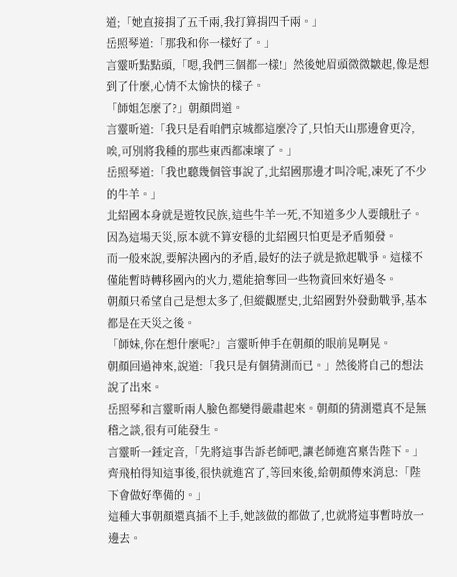道;「她直接捐了五千兩,我打算捐四千兩。」
岳照琴道:「那我和你一樣好了。」
言靈昕點點頭,「嗯,我們三個都一樣!」然後她眉頭微微皺起,像是想到了什麼,心情不太愉快的樣子。
「師姐怎麼了?」朝顏問道。
言靈昕道:「我只是看咱們京城都這麼冷了,只怕天山那邊會更冷,唉,可別將我種的那些東西都凍壞了。」
岳照琴道:「我也聽幾個管事說了,北紹國那邊才叫冷呢,凍死了不少的牛羊。」
北紹國本身就是遊牧民族,這些牛羊一死,不知道多少人要餓肚子。因為這場天災,原本就不算安穩的北紹國只怕更是矛盾頻發。
而一般來說,要解決國內的矛盾,最好的法子就是掀起戰爭。這樣不僅能暫時轉移國內的火力,還能搶奪回一些物資回來好過冬。
朝顏只希望自己是想太多了,但縱觀歷史,北紹國對外發動戰爭,基本都是在天災之後。
「師妹,你在想什麼呢?」言靈昕伸手在朝顏的眼前晃啊晃。
朝顏回過神來,說道:「我只是有個猜測而已。」然後將自己的想法說了出來。
岳照琴和言靈昕兩人臉色都變得嚴肅起來。朝顏的猜測還真不是無稽之談,很有可能發生。
言靈昕一錘定音,「先將這事告訴老師吧,讓老師進宮稟告陛下。」
齊飛柏得知這事後,很快就進宮了,等回來後,給朝顏傳來消息:「陛下會做好準備的。」
這種大事朝顏還真插不上手,她該做的都做了,也就將這事暫時放一邊去。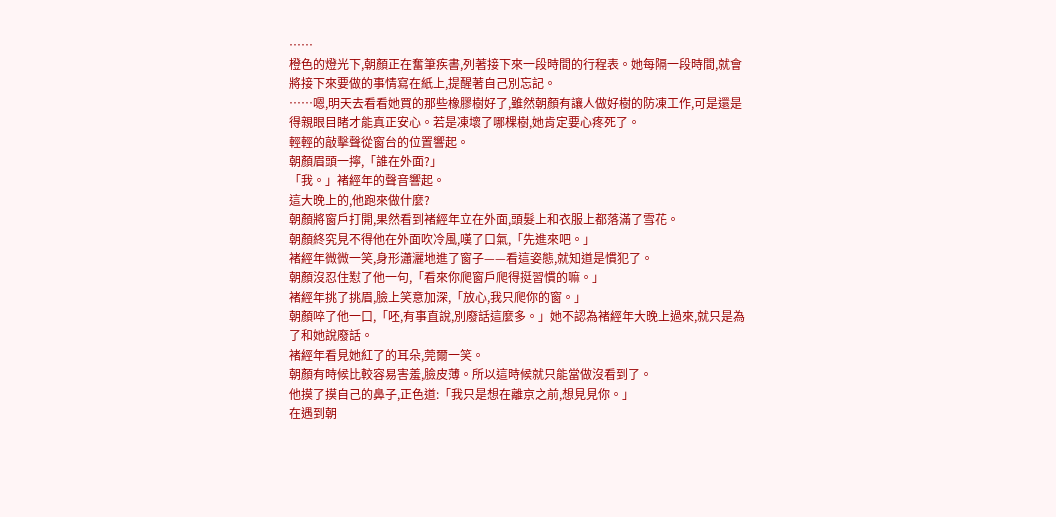……
橙色的燈光下,朝顏正在奮筆疾書,列著接下來一段時間的行程表。她每隔一段時間,就會將接下來要做的事情寫在紙上,提醒著自己別忘記。
……嗯,明天去看看她買的那些橡膠樹好了,雖然朝顏有讓人做好樹的防凍工作,可是還是得親眼目睹才能真正安心。若是凍壞了哪棵樹,她肯定要心疼死了。
輕輕的敲擊聲從窗台的位置響起。
朝顏眉頭一擰,「誰在外面?」
「我。」褚經年的聲音響起。
這大晚上的,他跑來做什麼?
朝顏將窗戶打開,果然看到褚經年立在外面,頭髮上和衣服上都落滿了雪花。
朝顏終究見不得他在外面吹冷風,嘆了口氣,「先進來吧。」
褚經年微微一笑,身形瀟灑地進了窗子——看這姿態,就知道是慣犯了。
朝顏沒忍住懟了他一句,「看來你爬窗戶爬得挺習慣的嘛。」
褚經年挑了挑眉,臉上笑意加深,「放心,我只爬你的窗。」
朝顏啐了他一口,「呸,有事直說,別廢話這麼多。」她不認為褚經年大晚上過來,就只是為了和她說廢話。
褚經年看見她紅了的耳朵,莞爾一笑。
朝顏有時候比較容易害羞,臉皮薄。所以這時候就只能當做沒看到了。
他摸了摸自己的鼻子,正色道:「我只是想在離京之前,想見見你。」
在遇到朝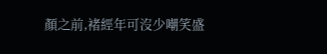顏之前,褚經年可沒少嘲笑盛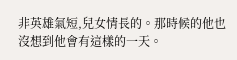非英雄氣短,兒女情長的。那時候的他也沒想到他會有這樣的一天。